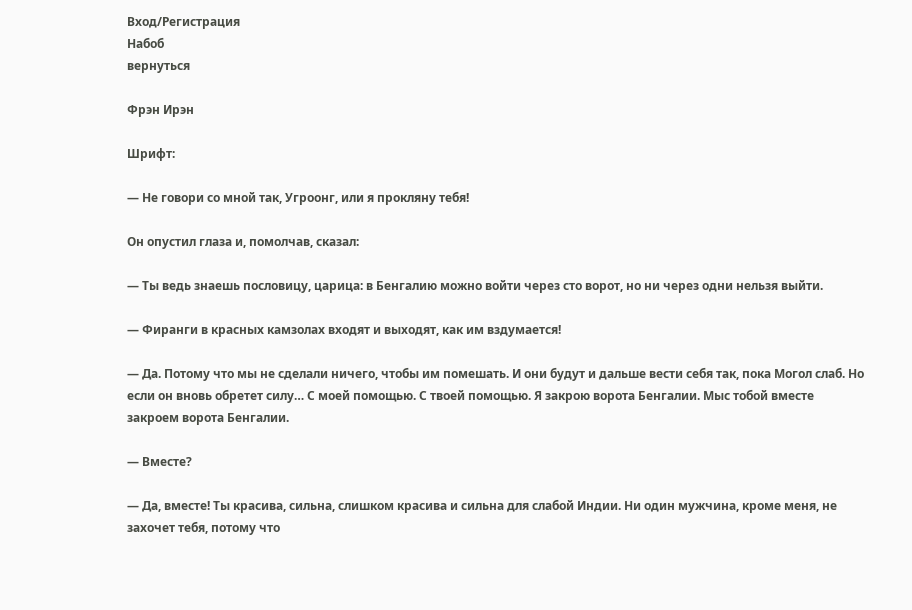Вход/Регистрация
Набоб
вернуться

Фрэн Ирэн

Шрифт:

— Не говори со мной так, Угроонг, или я прокляну тебя!

Он опустил глаза и, помолчав, сказал:

— Ты ведь знаешь пословицу, царица: в Бенгалию можно войти через сто ворот, но ни через одни нельзя выйти.

— Фиранги в красных камзолах входят и выходят, как им вздумается!

— Да. Потому что мы не сделали ничего, чтобы им помешать. И они будут и дальше вести себя так, пока Могол слаб. Но если он вновь обретет силу… С моей помощью. С твоей помощью. Я закрою ворота Бенгалии. Мыс тобой вместе закроем ворота Бенгалии.

— Вместе?

— Да, вместе! Ты красива, сильна, слишком красива и сильна для слабой Индии. Ни один мужчина, кроме меня, не захочет тебя, потому что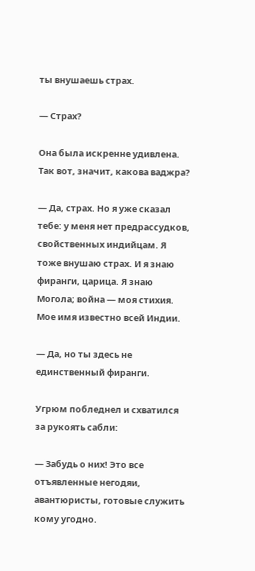ты внушаешь страх.

— Страх?

Она была искренне удивлена. Так вот, значит, какова ваджра?

— Да, страх. Но я уже сказал тебе: у меня нет предрассудков, свойственных индийцам. Я тоже внушаю страх. И я знаю фиранги, царица. Я знаю Могола; война — моя стихия. Мое имя известно всей Индии.

— Да, но ты здесь не единственный фиранги.

Угрюм побледнел и схватился за рукоять сабли:

— Забудь о них! Это все отъявленные негодяи, авантюристы, готовые служить кому угодно.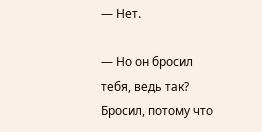— Нет.

— Но он бросил тебя, ведь так? Бросил, потому что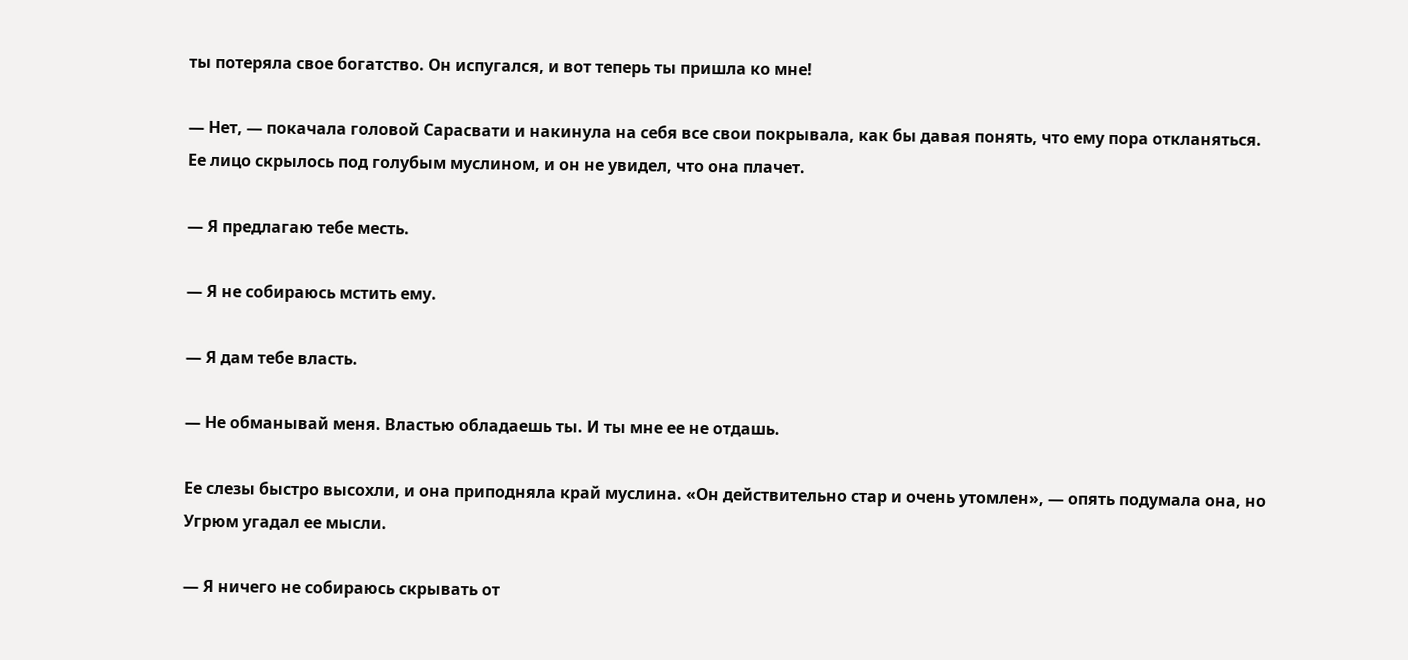ты потеряла свое богатство. Он испугался, и вот теперь ты пришла ко мне!

— Нет, — покачала головой Сарасвати и накинула на себя все свои покрывала, как бы давая понять, что ему пора откланяться. Ее лицо скрылось под голубым муслином, и он не увидел, что она плачет.

— Я предлагаю тебе месть.

— Я не собираюсь мстить ему.

— Я дам тебе власть.

— Не обманывай меня. Властью обладаешь ты. И ты мне ее не отдашь.

Ее слезы быстро высохли, и она приподняла край муслина. «Он действительно стар и очень утомлен», — опять подумала она, но Угрюм угадал ее мысли.

— Я ничего не собираюсь скрывать от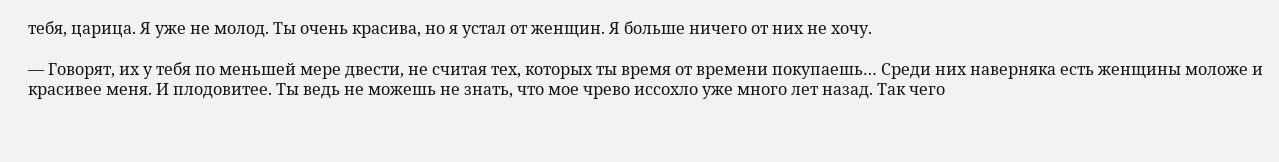тебя, царица. Я уже не молод. Ты очень красива, но я устал от женщин. Я больше ничего от них не хочу.

— Говорят, их у тебя по меньшей мере двести, не считая тех, которых ты время от времени покупаешь… Среди них наверняка есть женщины моложе и красивее меня. И плодовитее. Ты ведь не можешь не знать, что мое чрево иссохло уже много лет назад. Так чего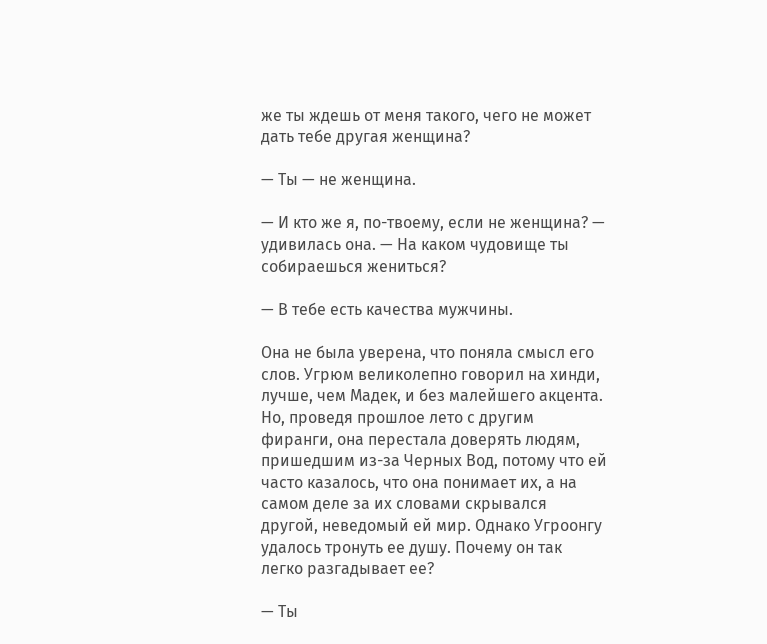же ты ждешь от меня такого, чего не может дать тебе другая женщина?

— Ты — не женщина.

— И кто же я, по-твоему, если не женщина? — удивилась она. — На каком чудовище ты собираешься жениться?

— В тебе есть качества мужчины.

Она не была уверена, что поняла смысл его слов. Угрюм великолепно говорил на хинди, лучше, чем Мадек, и без малейшего акцента. Но, проведя прошлое лето с другим фиранги, она перестала доверять людям, пришедшим из-за Черных Вод, потому что ей часто казалось, что она понимает их, а на самом деле за их словами скрывался другой, неведомый ей мир. Однако Угроонгу удалось тронуть ее душу. Почему он так легко разгадывает ее?

— Ты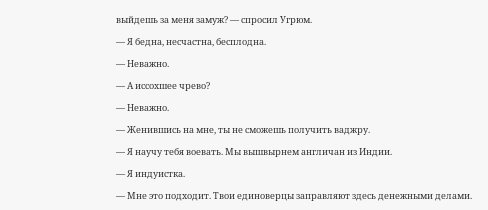выйдешь за меня замуж? — спросил Угрюм.

— Я бедна, несчастна, бесплодна.

— Неважно.

— А иссохшее чрево?

— Неважно.

— Женившись на мне, ты не сможешь получить ваджру.

— Я научу тебя воевать. Мы вышвырнем англичан из Индии.

— Я индуистка.

— Мне это подходит. Твои единоверцы заправляют здесь денежными делами.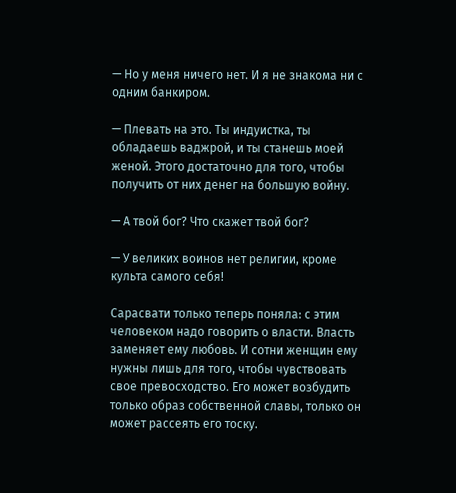— Но у меня ничего нет. И я не знакома ни с одним банкиром.

— Плевать на это. Ты индуистка, ты обладаешь ваджрой, и ты станешь моей женой. Этого достаточно для того, чтобы получить от них денег на большую войну.

— А твой бог? Что скажет твой бог?

— У великих воинов нет религии, кроме культа самого себя!

Сарасвати только теперь поняла: с этим человеком надо говорить о власти. Власть заменяет ему любовь. И сотни женщин ему нужны лишь для того, чтобы чувствовать свое превосходство. Его может возбудить только образ собственной славы, только он может рассеять его тоску.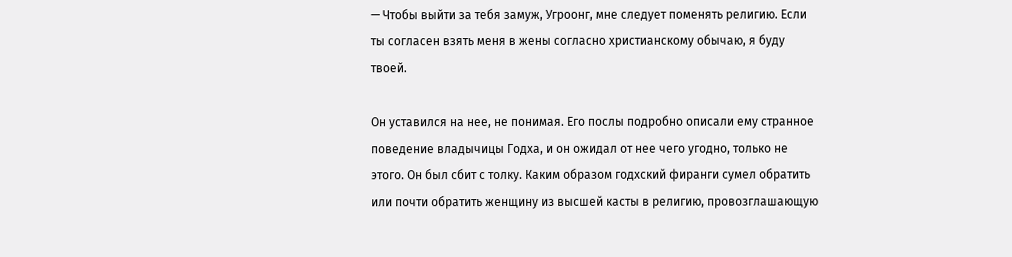— Чтобы выйти за тебя замуж, Угроонг, мне следует поменять религию. Если ты согласен взять меня в жены согласно христианскому обычаю, я буду твоей.

Он уставился на нее, не понимая. Его послы подробно описали ему странное поведение владычицы Годха, и он ожидал от нее чего угодно, только не этого. Он был сбит с толку. Каким образом годхский фиранги сумел обратить или почти обратить женщину из высшей касты в религию, провозглашающую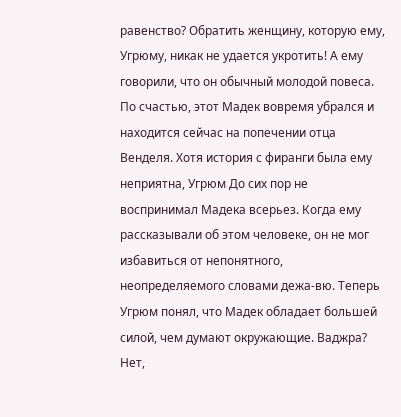равенство? Обратить женщину, которую ему, Угрюму, никак не удается укротить! А ему говорили, что он обычный молодой повеса. По счастью, этот Мадек вовремя убрался и находится сейчас на попечении отца Венделя. Хотя история с фиранги была ему неприятна, Угрюм До сих пор не воспринимал Мадека всерьез. Когда ему рассказывали об этом человеке, он не мог избавиться от непонятного, неопределяемого словами дежа-вю. Теперь Угрюм понял, что Мадек обладает большей силой, чем думают окружающие. Ваджра? Нет,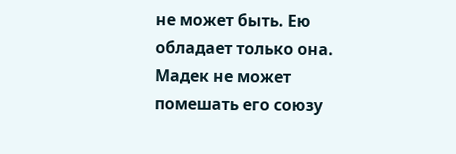не может быть. Ею обладает только она. Мадек не может помешать его союзу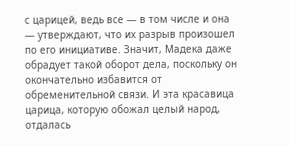с царицей, ведь все — в том числе и она — утверждают, что их разрыв произошел по его инициативе. Значит, Мадека даже обрадует такой оборот дела, поскольку он окончательно избавится от обременительной связи. И эта красавица царица, которую обожал целый народ, отдалась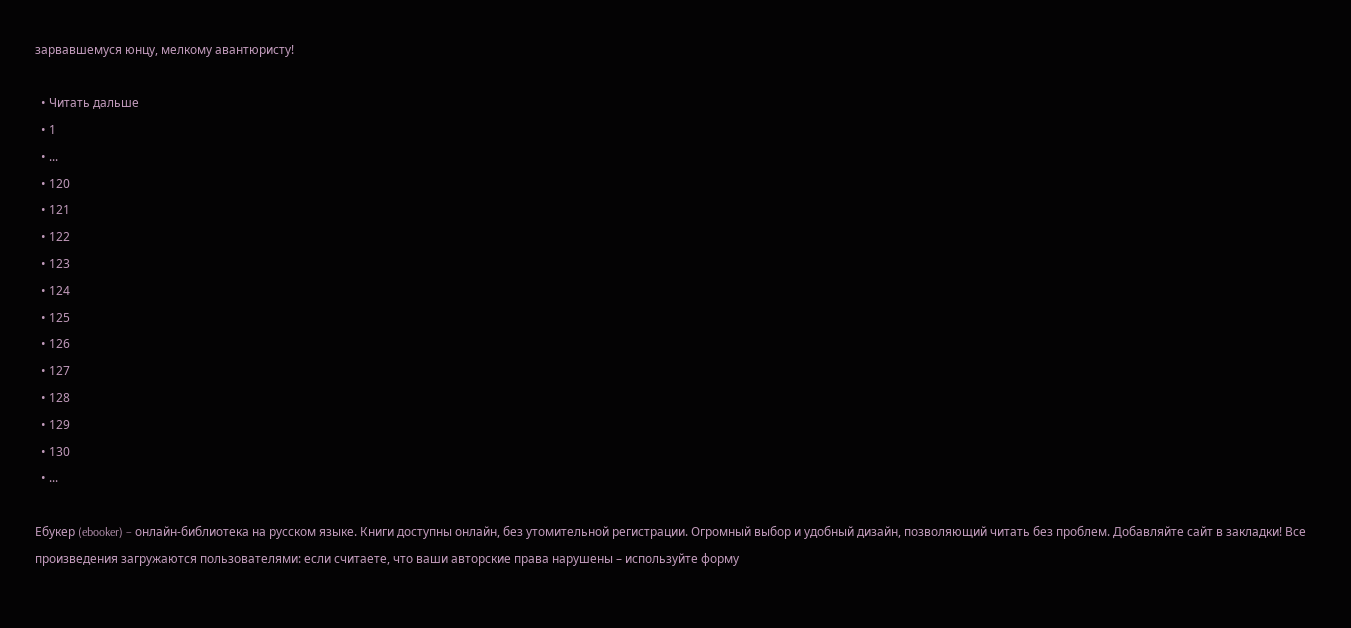зарвавшемуся юнцу, мелкому авантюристу!

  • Читать дальше
  • 1
  • ...
  • 120
  • 121
  • 122
  • 123
  • 124
  • 125
  • 126
  • 127
  • 128
  • 129
  • 130
  • ...

Ебукер (ebooker) – онлайн-библиотека на русском языке. Книги доступны онлайн, без утомительной регистрации. Огромный выбор и удобный дизайн, позволяющий читать без проблем. Добавляйте сайт в закладки! Все произведения загружаются пользователями: если считаете, что ваши авторские права нарушены – используйте форму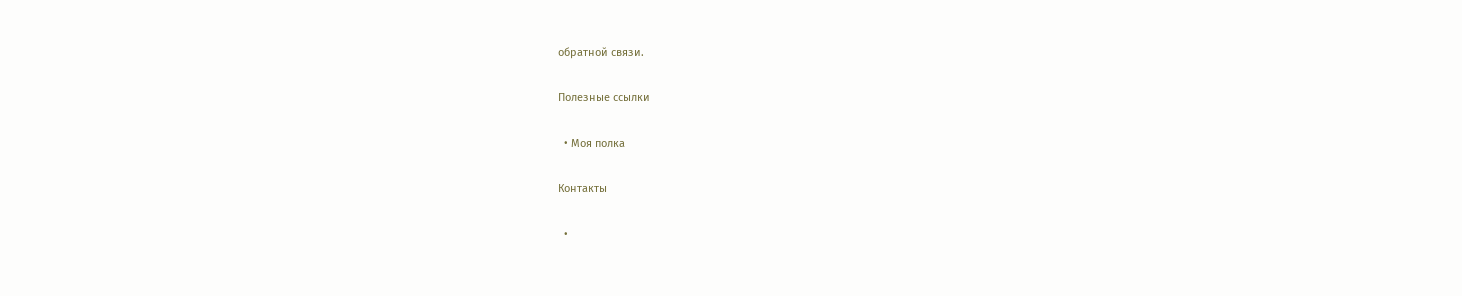обратной связи.

Полезные ссылки

  • Моя полка

Контакты

  •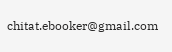chitat.ebooker@gmail.com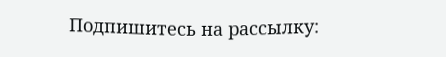Подпишитесь на рассылку: